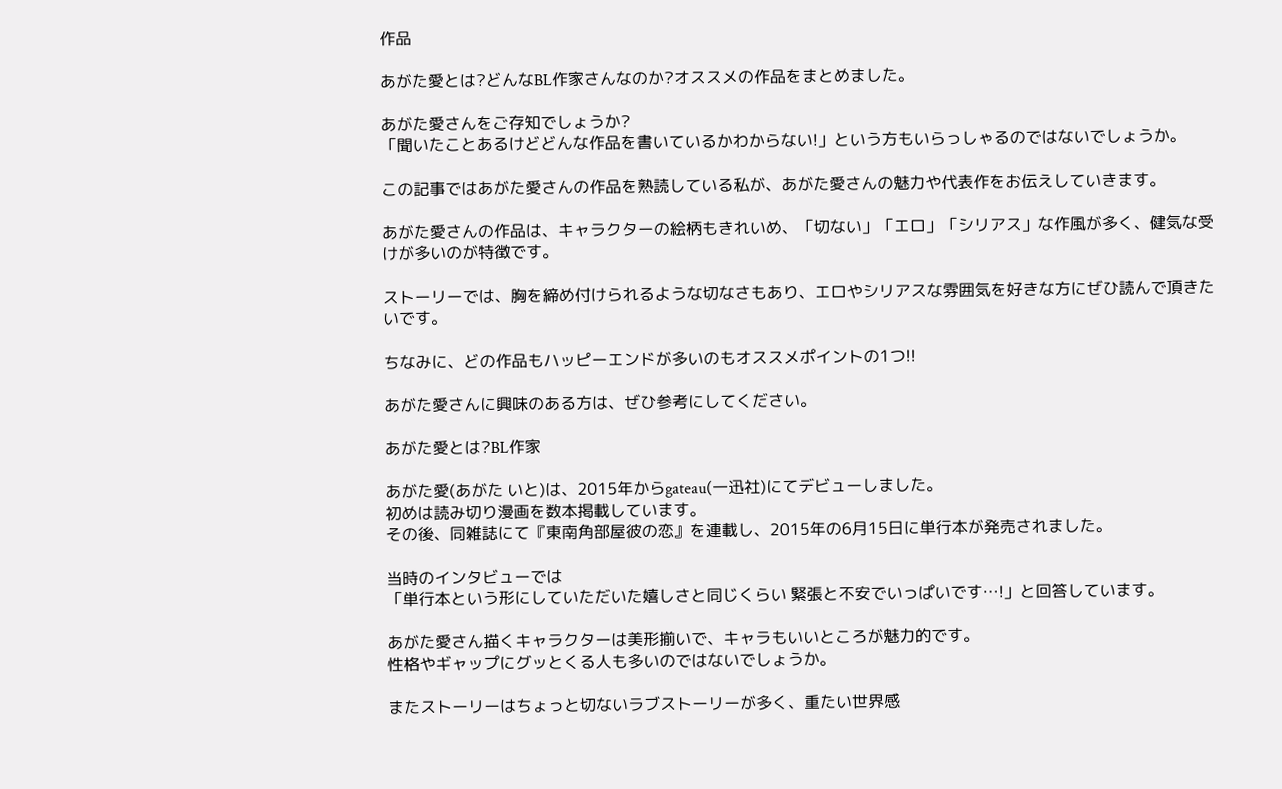作品

あがた愛とは?どんなBL作家さんなのか?オススメの作品をまとめました。

あがた愛さんをご存知でしょうか?
「聞いたことあるけどどんな作品を書いているかわからない!」という方もいらっしゃるのではないでしょうか。

この記事ではあがた愛さんの作品を熟読している私が、あがた愛さんの魅力や代表作をお伝えしていきます。

あがた愛さんの作品は、キャラクターの絵柄もきれいめ、「切ない」「エロ」「シリアス」な作風が多く、健気な受けが多いのが特徴です。

ストーリーでは、胸を締め付けられるような切なさもあり、エロやシリアスな雰囲気を好きな方にぜひ読んで頂きたいです。

ちなみに、どの作品もハッピーエンドが多いのもオススメポイントの1つ!!

あがた愛さんに興味のある方は、ぜひ参考にしてください。

あがた愛とは?BL作家

あがた愛(あがた いと)は、2015年からgateau(一迅社)にてデビューしました。
初めは読み切り漫画を数本掲載しています。
その後、同雑誌にて『東南角部屋彼の恋』を連載し、2015年の6月15日に単行本が発売されました。

当時のインタビューでは
「単行本という形にしていただいた嬉しさと同じくらい 緊張と不安でいっぱいです…!」と回答しています。

あがた愛さん描くキャラクターは美形揃いで、キャラもいいところが魅力的です。
性格やギャップにグッとくる人も多いのではないでしょうか。

またストーリーはちょっと切ないラブストーリーが多く、重たい世界感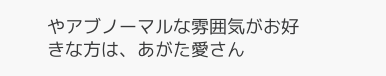やアブノーマルな雰囲気がお好きな方は、あがた愛さん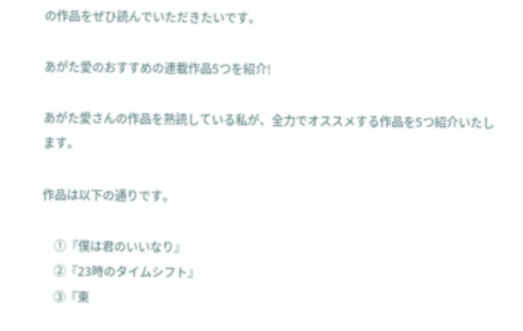の作品をぜひ読んでいただきたいです。

あがた愛のおすすめの連載作品5つを紹介!

あがた愛さんの作品を熟読している私が、全力でオススメする作品を5つ紹介いたします。

作品は以下の通りです。

    ①『僕は君のいいなり』
    ②『23時のタイムシフト』
    ③『東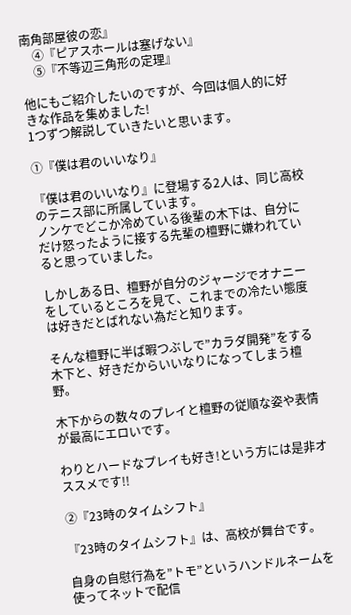南角部屋彼の恋』
    ④『ピアスホールは塞げない』
    ⑤『不等辺三角形の定理』

他にもご紹介したいのですが、今回は個人的に好きな作品を集めました!
1つずつ解説していきたいと思います。

①『僕は君のいいなり』

『僕は君のいいなり』に登場する2人は、同じ高校のテニス部に所属しています。
ノンケでどこか冷めている後輩の木下は、自分にだけ怒ったように接する先輩の檀野に嫌われていると思っていました。

しかしある日、檀野が自分のジャージでオナニーをしているところを見て、これまでの冷たい態度は好きだとばれない為だと知ります。

そんな檀野に半ば暇つぶしで”カラダ開発”をする木下と、好きだからいいなりになってしまう檀野。

木下からの数々のプレイと檀野の従順な姿や表情が最高にエロいです。

わりとハードなプレイも好き!という方には是非オススメです!!

②『23時のタイムシフト』

『23時のタイムシフト』は、高校が舞台です。

自身の自慰行為を”トモ”というハンドルネームを使ってネットで配信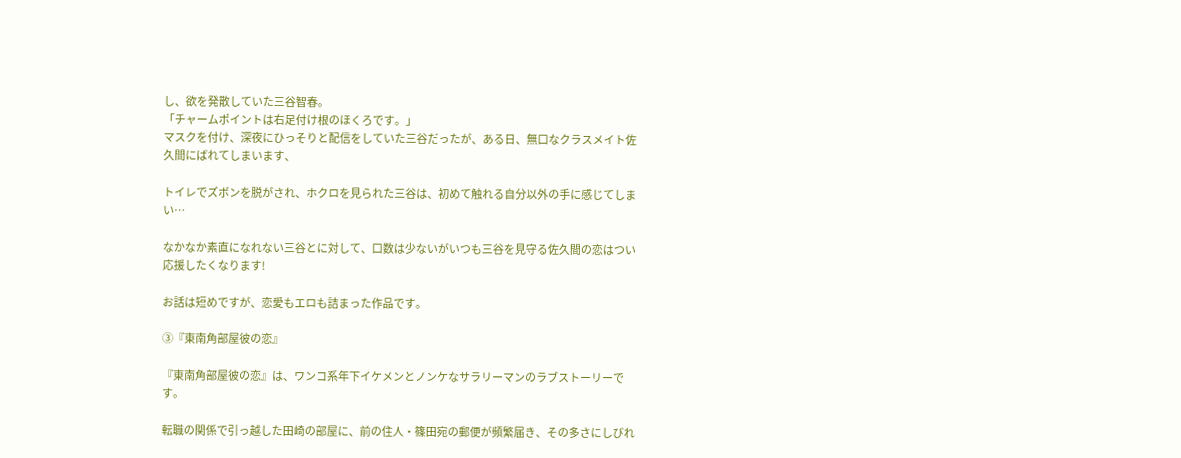し、欲を発散していた三谷智春。
「チャームポイントは右足付け根のほくろです。」
マスクを付け、深夜にひっそりと配信をしていた三谷だったが、ある日、無口なクラスメイト佐久間にばれてしまいます、

トイレでズボンを脱がされ、ホクロを見られた三谷は、初めて触れる自分以外の手に感じてしまい…

なかなか素直になれない三谷とに対して、口数は少ないがいつも三谷を見守る佐久間の恋はつい応援したくなります!

お話は短めですが、恋愛もエロも詰まった作品です。

③『東南角部屋彼の恋』

『東南角部屋彼の恋』は、ワンコ系年下イケメンとノンケなサラリーマンのラブストーリーです。

転職の関係で引っ越した田崎の部屋に、前の住人・篠田宛の郵便が頻繁届き、その多さにしびれ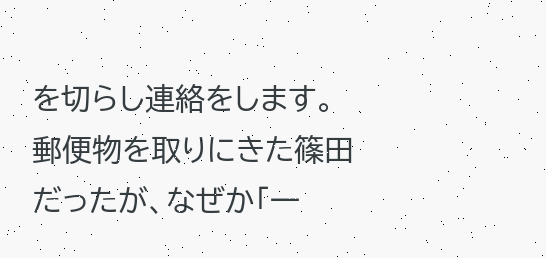を切らし連絡をします。
郵便物を取りにきた篠田だったが、なぜか「一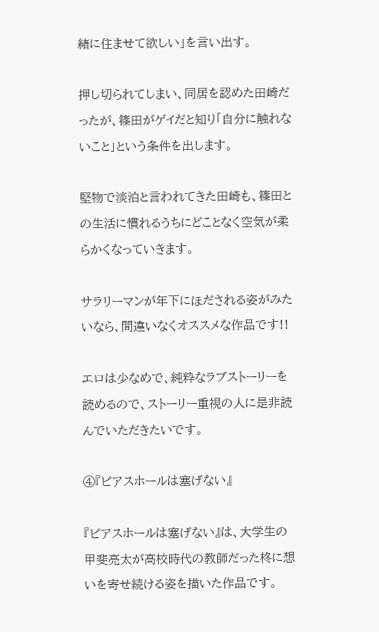緒に住ませて欲しい」を言い出す。

押し切られてしまい、同居を認めた田崎だったが、篠田がゲイだと知り「自分に触れないこと」という条件を出します。

堅物で淡泊と言われてきた田崎も、篠田との生活に慣れるうちにどことなく空気が柔らかくなっていきます。

サラリーマンが年下にほだされる姿がみたいなら、間違いなくオススメな作品です!!

エロは少なめで、純粋なラブストーリーを読めるので、ストーリー重視の人に是非読んでいただきたいです。

④『ピアスホールは塞げない』

『ピアスホールは塞げない』は、大学生の甲斐亮太が高校時代の教師だった柊に想いを寄せ続ける姿を描いた作品です。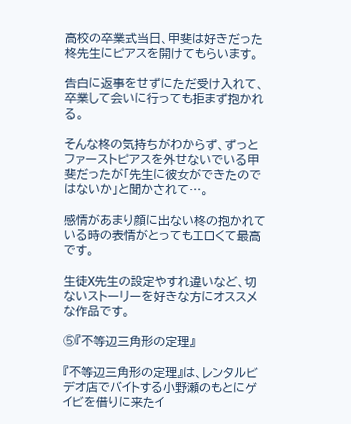高校の卒業式当日、甲斐は好きだった柊先生にピアスを開けてもらいます。

告白に返事をせずにただ受け入れて、卒業して会いに行っても拒まず抱かれる。

そんな柊の気持ちがわからず、ずっとファーストピアスを外せないでいる甲斐だったが「先生に彼女ができたのではないか」と聞かされて…。

感情があまり顔に出ない柊の抱かれている時の表情がとってもエロくて最高です。

生徒Х先生の設定やすれ違いなど、切ないストーリーを好きな方にオススメな作品です。

⑤『不等辺三角形の定理』

『不等辺三角形の定理』は、レンタルビデオ店でバイトする小野瀬のもとにゲイビを借りに来たイ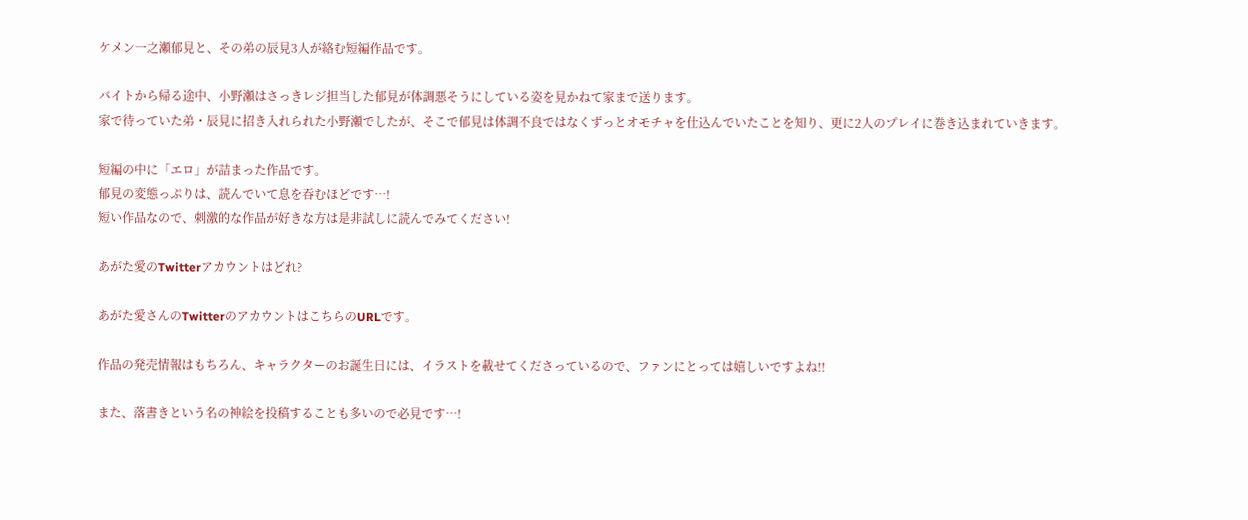ケメン一之瀬郁見と、その弟の辰見3人が絡む短編作品です。

バイトから帰る途中、小野瀬はさっきレジ担当した郁見が体調悪そうにしている姿を見かねて家まで送ります。
家で待っていた弟・辰見に招き入れられた小野瀬でしたが、そこで郁見は体調不良ではなくずっとオモチャを仕込んでいたことを知り、更に2人のプレイに巻き込まれていきます。

短編の中に「エロ」が詰まった作品です。
郁見の変態っぷりは、読んでいて息を吞むほどです…!
短い作品なので、刺激的な作品が好きな方は是非試しに読んでみてください!

あがた愛のTwitterアカウントはどれ?

あがた愛さんのTwitterのアカウントはこちらのURLです。

作品の発売情報はもちろん、キャラクターのお誕生日には、イラストを載せてくださっているので、ファンにとっては嬉しいですよね!!

また、落書きという名の神絵を投稿することも多いので必見です…!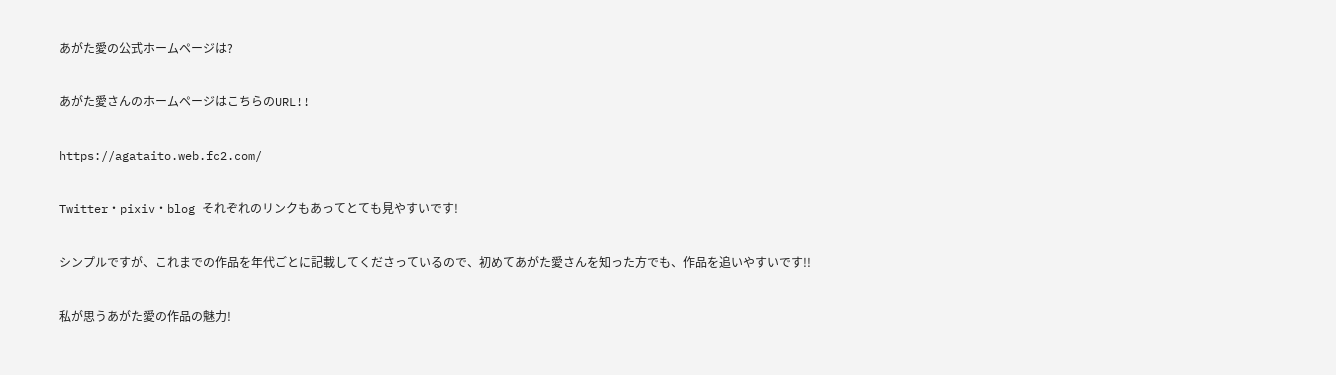あがた愛の公式ホームページは?

あがた愛さんのホームページはこちらのURL!!

https://agataito.web.fc2.com/

Twitter・pixiv・blog それぞれのリンクもあってとても見やすいです!

シンプルですが、これまでの作品を年代ごとに記載してくださっているので、初めてあがた愛さんを知った方でも、作品を追いやすいです!!

私が思うあがた愛の作品の魅力!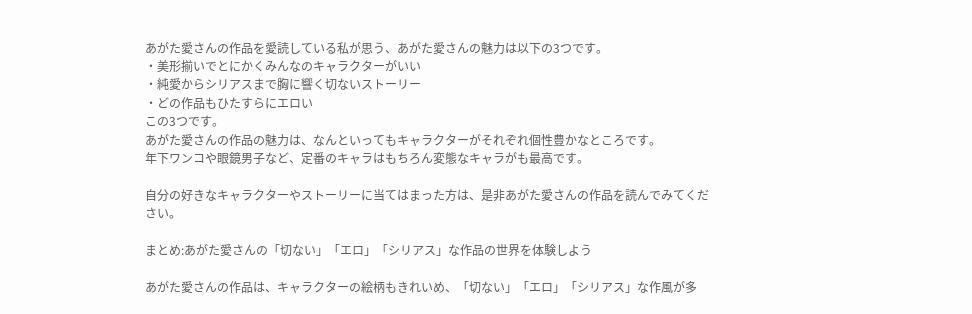あがた愛さんの作品を愛読している私が思う、あがた愛さんの魅力は以下の3つです。
・美形揃いでとにかくみんなのキャラクターがいい
・純愛からシリアスまで胸に響く切ないストーリー
・どの作品もひたすらにエロい
この3つです。
あがた愛さんの作品の魅力は、なんといってもキャラクターがそれぞれ個性豊かなところです。
年下ワンコや眼鏡男子など、定番のキャラはもちろん変態なキャラがも最高です。

自分の好きなキャラクターやストーリーに当てはまった方は、是非あがた愛さんの作品を読んでみてください。

まとめ:あがた愛さんの「切ない」「エロ」「シリアス」な作品の世界を体験しよう

あがた愛さんの作品は、キャラクターの絵柄もきれいめ、「切ない」「エロ」「シリアス」な作風が多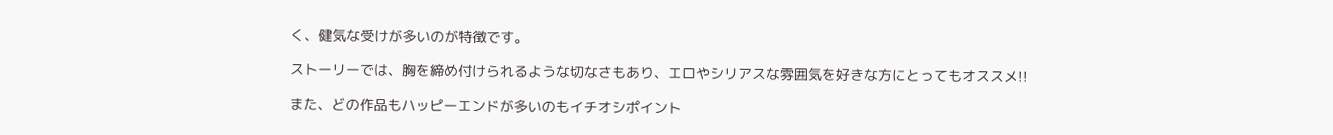く、健気な受けが多いのが特徴です。

ストーリーでは、胸を締め付けられるような切なさもあり、エロやシリアスな雰囲気を好きな方にとってもオススメ!!

また、どの作品もハッピーエンドが多いのもイチオシポイント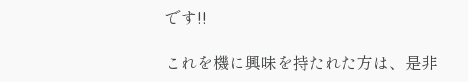です!!

これを機に興味を持たれた方は、是非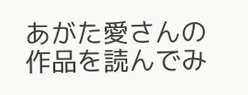あがた愛さんの作品を読んでみ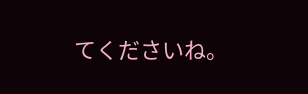てくださいね。